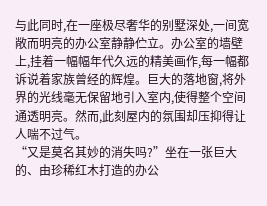与此同时,在一座极尽奢华的别墅深处,一间宽敞而明亮的办公室静静伫立。办公室的墙壁上,挂着一幅幅年代久远的精美画作,每一幅都诉说着家族曾经的辉煌。巨大的落地窗,将外界的光线毫无保留地引入室内,使得整个空间通透明亮。然而,此刻屋内的氛围却压抑得让人喘不过气。
“又是莫名其妙的消失吗?”坐在一张巨大的、由珍稀红木打造的办公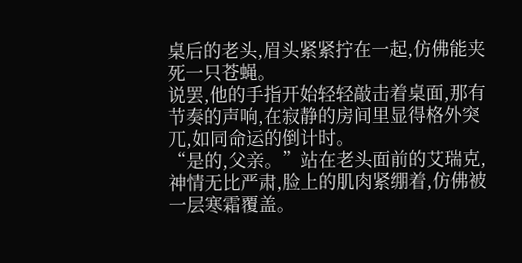桌后的老头,眉头紧紧拧在一起,仿佛能夹死一只苍蝇。
说罢,他的手指开始轻轻敲击着桌面,那有节奏的声响,在寂静的房间里显得格外突兀,如同命运的倒计时。
“是的,父亲。”站在老头面前的艾瑞克,神情无比严肃,脸上的肌肉紧绷着,仿佛被一层寒霜覆盖。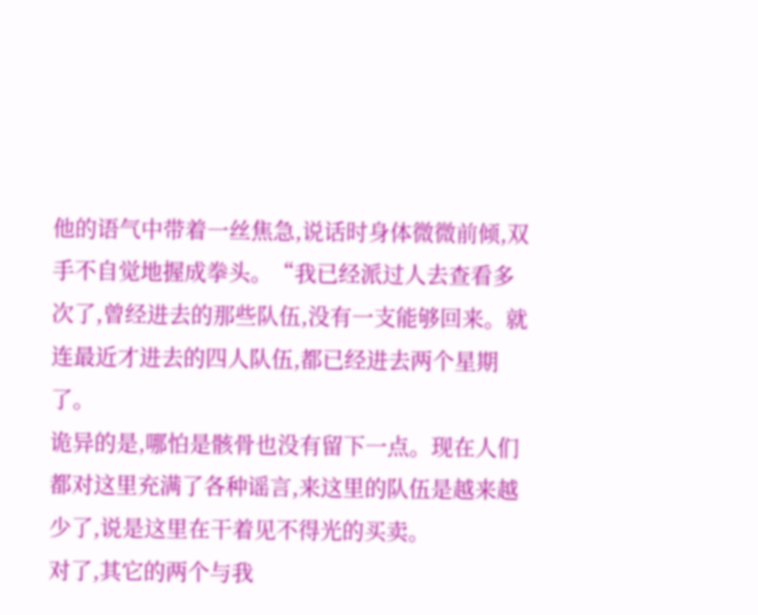他的语气中带着一丝焦急,说话时身体微微前倾,双手不自觉地握成拳头。“我已经派过人去查看多次了,曾经进去的那些队伍,没有一支能够回来。就连最近才进去的四人队伍,都已经进去两个星期了。
诡异的是,哪怕是骸骨也没有留下一点。现在人们都对这里充满了各种谣言,来这里的队伍是越来越少了,说是这里在干着见不得光的买卖。
对了,其它的两个与我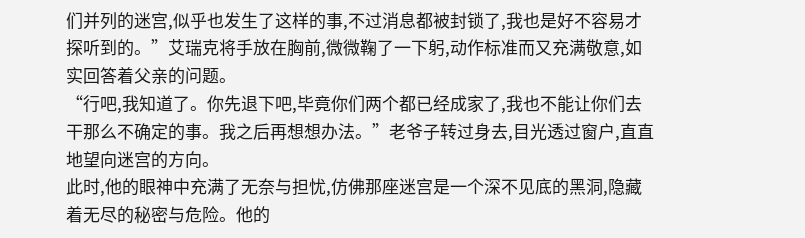们并列的迷宫,似乎也发生了这样的事,不过消息都被封锁了,我也是好不容易才探听到的。”艾瑞克将手放在胸前,微微鞠了一下躬,动作标准而又充满敬意,如实回答着父亲的问题。
“行吧,我知道了。你先退下吧,毕竟你们两个都已经成家了,我也不能让你们去干那么不确定的事。我之后再想想办法。”老爷子转过身去,目光透过窗户,直直地望向迷宫的方向。
此时,他的眼神中充满了无奈与担忧,仿佛那座迷宫是一个深不见底的黑洞,隐藏着无尽的秘密与危险。他的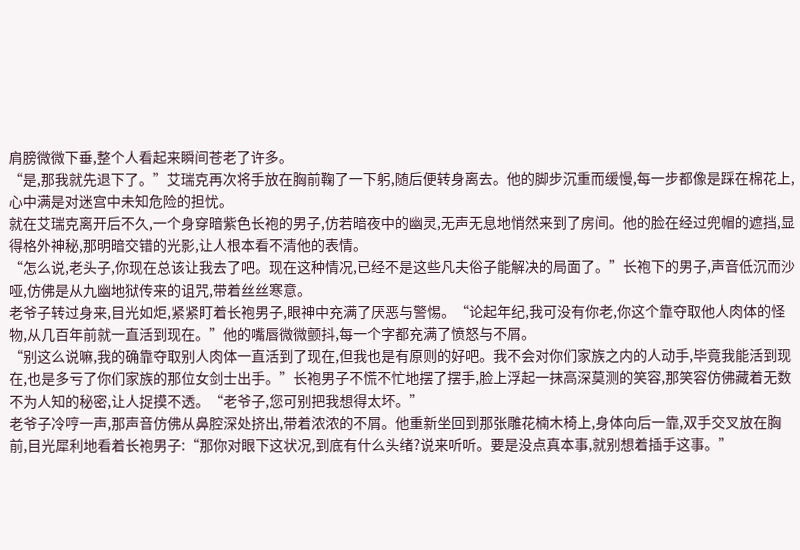肩膀微微下垂,整个人看起来瞬间苍老了许多。
“是,那我就先退下了。”艾瑞克再次将手放在胸前鞠了一下躬,随后便转身离去。他的脚步沉重而缓慢,每一步都像是踩在棉花上,心中满是对迷宫中未知危险的担忧。
就在艾瑞克离开后不久,一个身穿暗紫色长袍的男子,仿若暗夜中的幽灵,无声无息地悄然来到了房间。他的脸在经过兜帽的遮挡,显得格外神秘,那明暗交错的光影,让人根本看不清他的表情。
“怎么说,老头子,你现在总该让我去了吧。现在这种情况,已经不是这些凡夫俗子能解决的局面了。”长袍下的男子,声音低沉而沙哑,仿佛是从九幽地狱传来的诅咒,带着丝丝寒意。
老爷子转过身来,目光如炬,紧紧盯着长袍男子,眼神中充满了厌恶与警惕。“论起年纪,我可没有你老,你这个靠夺取他人肉体的怪物,从几百年前就一直活到现在。”他的嘴唇微微颤抖,每一个字都充满了愤怒与不屑。
“别这么说嘛,我的确靠夺取别人肉体一直活到了现在,但我也是有原则的好吧。我不会对你们家族之内的人动手,毕竟我能活到现在,也是多亏了你们家族的那位女剑士出手。”长袍男子不慌不忙地摆了摆手,脸上浮起一抹高深莫测的笑容,那笑容仿佛藏着无数不为人知的秘密,让人捉摸不透。“老爷子,您可别把我想得太坏。”
老爷子冷哼一声,那声音仿佛从鼻腔深处挤出,带着浓浓的不屑。他重新坐回到那张雕花楠木椅上,身体向后一靠,双手交叉放在胸前,目光犀利地看着长袍男子:“那你对眼下这状况,到底有什么头绪?说来听听。要是没点真本事,就别想着插手这事。”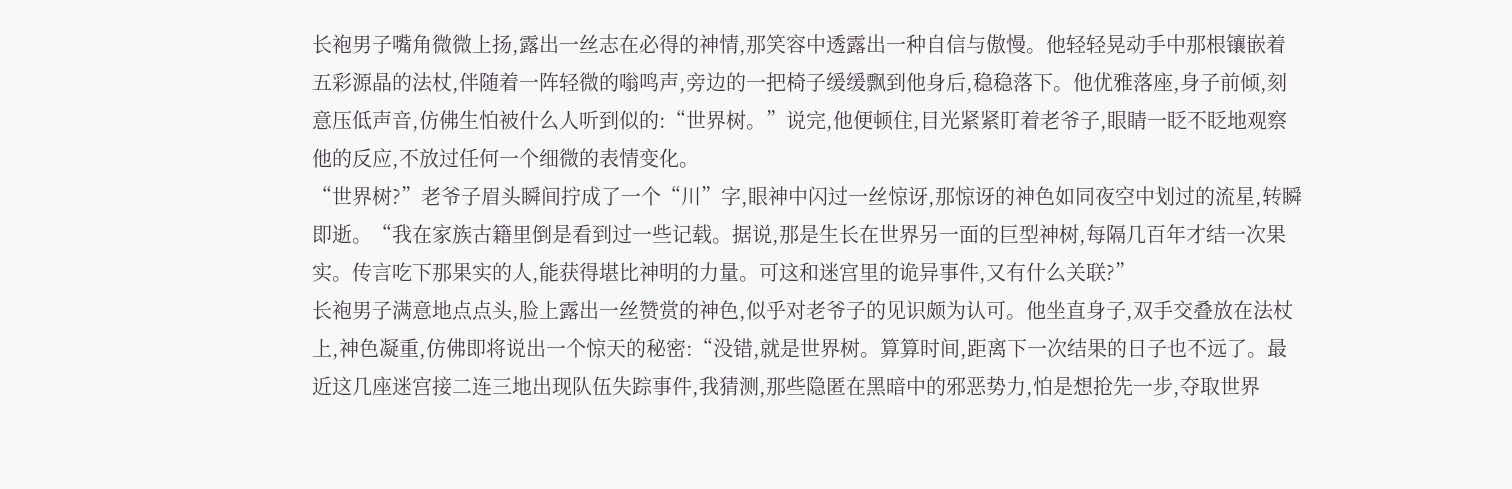长袍男子嘴角微微上扬,露出一丝志在必得的神情,那笑容中透露出一种自信与傲慢。他轻轻晃动手中那根镶嵌着五彩源晶的法杖,伴随着一阵轻微的嗡鸣声,旁边的一把椅子缓缓飘到他身后,稳稳落下。他优雅落座,身子前倾,刻意压低声音,仿佛生怕被什么人听到似的:“世界树。”说完,他便顿住,目光紧紧盯着老爷子,眼睛一眨不眨地观察他的反应,不放过任何一个细微的表情变化。
“世界树?”老爷子眉头瞬间拧成了一个“川”字,眼神中闪过一丝惊讶,那惊讶的神色如同夜空中划过的流星,转瞬即逝。“我在家族古籍里倒是看到过一些记载。据说,那是生长在世界另一面的巨型神树,每隔几百年才结一次果实。传言吃下那果实的人,能获得堪比神明的力量。可这和迷宫里的诡异事件,又有什么关联?”
长袍男子满意地点点头,脸上露出一丝赞赏的神色,似乎对老爷子的见识颇为认可。他坐直身子,双手交叠放在法杖上,神色凝重,仿佛即将说出一个惊天的秘密:“没错,就是世界树。算算时间,距离下一次结果的日子也不远了。最近这几座迷宫接二连三地出现队伍失踪事件,我猜测,那些隐匿在黑暗中的邪恶势力,怕是想抢先一步,夺取世界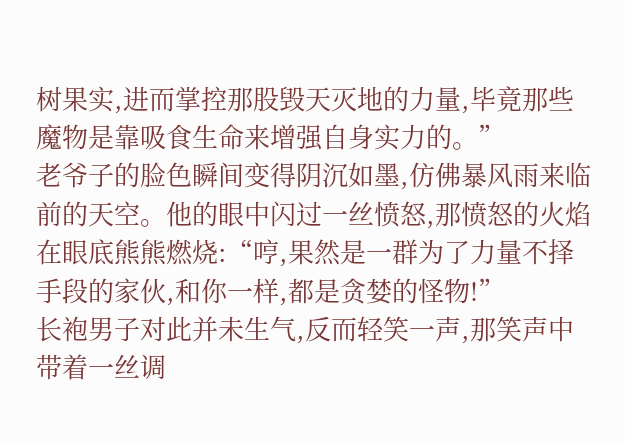树果实,进而掌控那股毁天灭地的力量,毕竟那些魔物是靠吸食生命来增强自身实力的。”
老爷子的脸色瞬间变得阴沉如墨,仿佛暴风雨来临前的天空。他的眼中闪过一丝愤怒,那愤怒的火焰在眼底熊熊燃烧:“哼,果然是一群为了力量不择手段的家伙,和你一样,都是贪婪的怪物!”
长袍男子对此并未生气,反而轻笑一声,那笑声中带着一丝调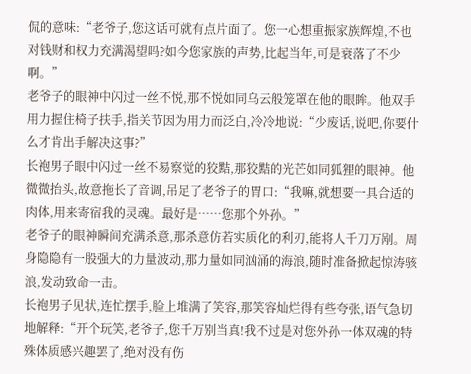侃的意味:“老爷子,您这话可就有点片面了。您一心想重振家族辉煌,不也对钱财和权力充满渴望吗?如今您家族的声势,比起当年,可是衰落了不少啊。”
老爷子的眼神中闪过一丝不悦,那不悦如同乌云般笼罩在他的眼眸。他双手用力握住椅子扶手,指关节因为用力而泛白,冷冷地说:“少废话,说吧,你要什么才肯出手解决这事?”
长袍男子眼中闪过一丝不易察觉的狡黠,那狡黠的光芒如同狐狸的眼神。他微微抬头,故意拖长了音调,吊足了老爷子的胃口:“我嘛,就想要一具合适的肉体,用来寄宿我的灵魂。最好是……您那个外孙。”
老爷子的眼神瞬间充满杀意,那杀意仿若实质化的利刃,能将人千刀万剐。周身隐隐有一股强大的力量波动,那力量如同汹涌的海浪,随时准备掀起惊涛骇浪,发动致命一击。
长袍男子见状,连忙摆手,脸上堆满了笑容,那笑容灿烂得有些夸张,语气急切地解释:“开个玩笑,老爷子,您千万别当真!我不过是对您外孙一体双魂的特殊体质感兴趣罢了,绝对没有伤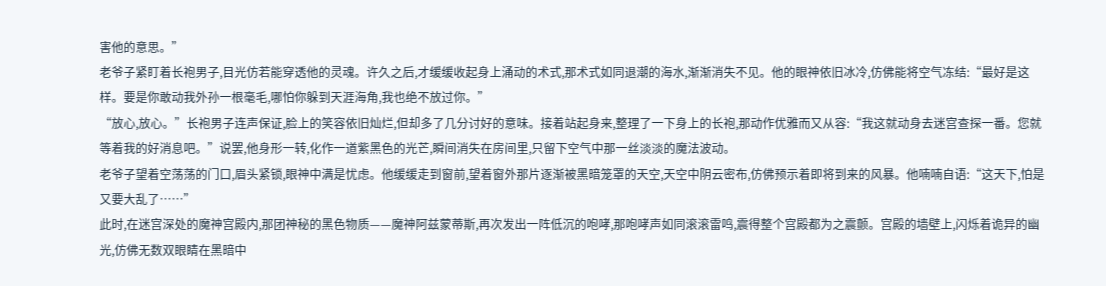害他的意思。”
老爷子紧盯着长袍男子,目光仿若能穿透他的灵魂。许久之后,才缓缓收起身上涌动的术式,那术式如同退潮的海水,渐渐消失不见。他的眼神依旧冰冷,仿佛能将空气冻结:“最好是这样。要是你敢动我外孙一根毫毛,哪怕你躲到天涯海角,我也绝不放过你。”
“放心,放心。”长袍男子连声保证,脸上的笑容依旧灿烂,但却多了几分讨好的意味。接着站起身来,整理了一下身上的长袍,那动作优雅而又从容:“我这就动身去迷宫查探一番。您就等着我的好消息吧。”说罢,他身形一转,化作一道紫黑色的光芒,瞬间消失在房间里,只留下空气中那一丝淡淡的魔法波动。
老爷子望着空荡荡的门口,眉头紧锁,眼神中满是忧虑。他缓缓走到窗前,望着窗外那片逐渐被黑暗笼罩的天空,天空中阴云密布,仿佛预示着即将到来的风暴。他喃喃自语:“这天下,怕是又要大乱了……”
此时,在迷宫深处的魔神宫殿内,那团神秘的黑色物质——魔神阿兹蒙蒂斯,再次发出一阵低沉的咆哮,那咆哮声如同滚滚雷鸣,震得整个宫殿都为之震颤。宫殿的墙壁上,闪烁着诡异的幽光,仿佛无数双眼睛在黑暗中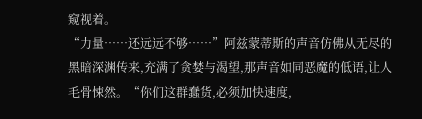窥视着。
“力量……还远远不够……”阿兹蒙蒂斯的声音仿佛从无尽的黑暗深渊传来,充满了贪婪与渴望,那声音如同恶魔的低语,让人毛骨悚然。“你们这群蠢货,必须加快速度,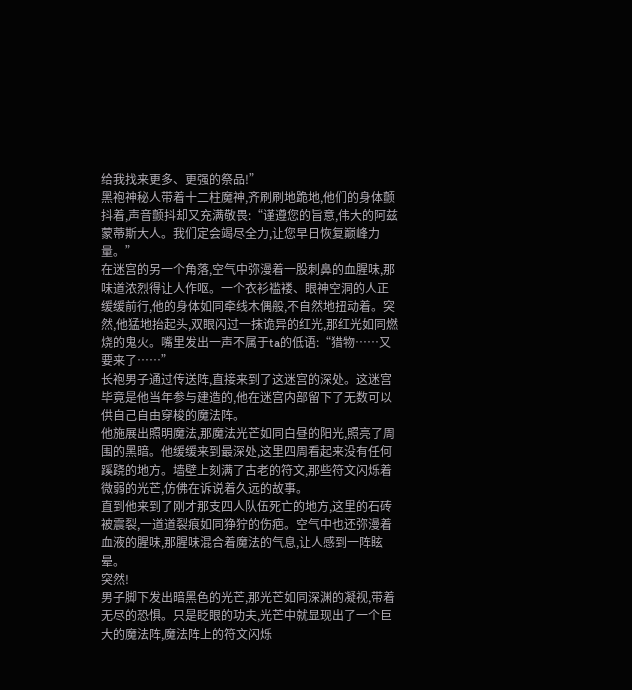给我找来更多、更强的祭品!”
黑袍神秘人带着十二柱魔神,齐刷刷地跪地,他们的身体颤抖着,声音颤抖却又充满敬畏:“谨遵您的旨意,伟大的阿兹蒙蒂斯大人。我们定会竭尽全力,让您早日恢复巅峰力量。”
在迷宫的另一个角落,空气中弥漫着一股刺鼻的血腥味,那味道浓烈得让人作呕。一个衣衫褴褛、眼神空洞的人正缓缓前行,他的身体如同牵线木偶般,不自然地扭动着。突然,他猛地抬起头,双眼闪过一抹诡异的红光,那红光如同燃烧的鬼火。嘴里发出一声不属于ta的低语:“猎物……又要来了……”
长袍男子通过传送阵,直接来到了这迷宫的深处。这迷宫毕竟是他当年参与建造的,他在迷宫内部留下了无数可以供自己自由穿梭的魔法阵。
他施展出照明魔法,那魔法光芒如同白昼的阳光,照亮了周围的黑暗。他缓缓来到最深处,这里四周看起来没有任何蹊跷的地方。墙壁上刻满了古老的符文,那些符文闪烁着微弱的光芒,仿佛在诉说着久远的故事。
直到他来到了刚才那支四人队伍死亡的地方,这里的石砖被震裂,一道道裂痕如同狰狞的伤疤。空气中也还弥漫着血液的腥味,那腥味混合着魔法的气息,让人感到一阵眩晕。
突然!
男子脚下发出暗黑色的光芒,那光芒如同深渊的凝视,带着无尽的恐惧。只是眨眼的功夫,光芒中就显现出了一个巨大的魔法阵,魔法阵上的符文闪烁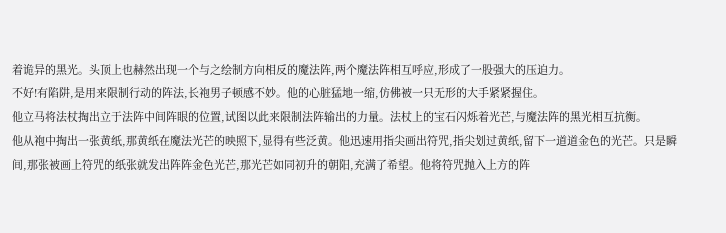着诡异的黑光。头顶上也赫然出现一个与之绘制方向相反的魔法阵,两个魔法阵相互呼应,形成了一股强大的压迫力。
不好!有陷阱,是用来限制行动的阵法,长袍男子顿感不妙。他的心脏猛地一缩,仿佛被一只无形的大手紧紧握住。
他立马将法杖掏出立于法阵中间阵眼的位置,试图以此来限制法阵输出的力量。法杖上的宝石闪烁着光芒,与魔法阵的黑光相互抗衡。
他从袍中掏出一张黄纸,那黄纸在魔法光芒的映照下,显得有些泛黄。他迅速用指尖画出符咒,指尖划过黄纸,留下一道道金色的光芒。只是瞬间,那张被画上符咒的纸张就发出阵阵金色光芒,那光芒如同初升的朝阳,充满了希望。他将符咒抛入上方的阵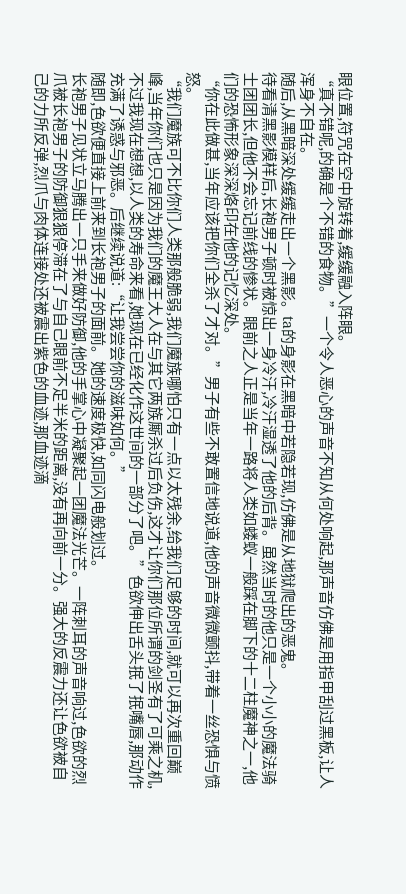眼位置,符咒在空中旋转着,缓缓融入阵眼。
“真不错呢,的确是个不错的食物。”一个令人恶心的声音不知从何处响起,那声音仿佛是用指甲刮过黑板,让人浑身不自在。
随后,从黑暗深处缓缓走出一个黑影。ta的身影在黑暗中若隐若现,仿佛是从地狱爬出的恶鬼。
待看清黑影模样后,长袍男子顿时被惊出一身冷汗,冷汗湿透了他的后背。虽然当时的他只是一个小小的魔法骑士团团长,但他不会忘记前线的惨状。眼前之人正是当年一路将人类如蝼蚁一般踩在脚下的十二柱魔神之一,他们的恐怖形象深深烙印在他的记忆深处。
“你在此做甚,当年应该把你们全杀了才对。”男子有些不敢置信地说道,他的声音微微颤抖,带着一丝恐惧与愤怒。
“我们魔族可不比你们人类那般脆弱,我们魔族哪怕只有一点以太残余,给我们足够的时间,就可以再次重回巅峰,当年你们也只是因为我们的魔王大人在与其它两族厮杀过后负伤,这才让你们那位所谓的剑圣有了可乘之机,不过我现在想想,以人类的寿命来看,她现在已经化作这世间的一部分了吧。”色欲伸出舌头抿了抿嘴唇,那动作充满了诱惑与邪恶。后继续说道:“让我尝尝你的滋味如何。”
随即,色欲便直接上前来到长袍男子的面前。她的速度极快,如同闪电般划过。
长袍男子见状立马腾出一只手来做好防御,他的手掌心中凝聚起一团魔法光芒。一阵刺耳的声音响过,色欲的烈爪被长袍男子的防御狠狠停滞在了与自己眼前不足半米的距离,没有再向前一分。强大的反震力还让色欲被自己的力所反弹,烈爪与肉体连接处还被震出紫色的血迹,那血迹滴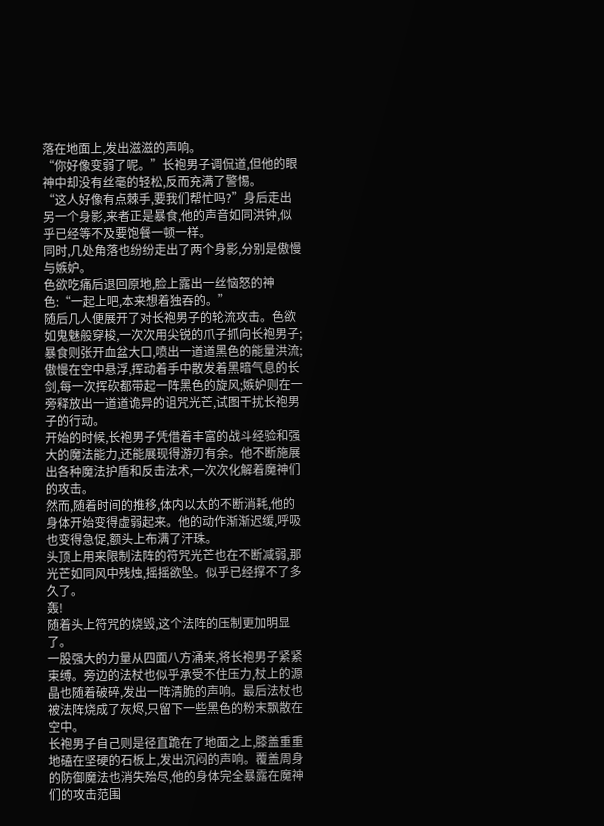落在地面上,发出滋滋的声响。
“你好像变弱了呢。”长袍男子调侃道,但他的眼神中却没有丝毫的轻松,反而充满了警惕。
“这人好像有点棘手,要我们帮忙吗?”身后走出另一个身影,来者正是暴食,他的声音如同洪钟,似乎已经等不及要饱餐一顿一样。
同时,几处角落也纷纷走出了两个身影,分别是傲慢与嫉妒。
色欲吃痛后退回原地,脸上露出一丝恼怒的神色:“一起上吧,本来想着独吞的。”
随后几人便展开了对长袍男子的轮流攻击。色欲如鬼魅般穿梭,一次次用尖锐的爪子抓向长袍男子;暴食则张开血盆大口,喷出一道道黑色的能量洪流;傲慢在空中悬浮,挥动着手中散发着黑暗气息的长剑,每一次挥砍都带起一阵黑色的旋风;嫉妒则在一旁释放出一道道诡异的诅咒光芒,试图干扰长袍男子的行动。
开始的时候,长袍男子凭借着丰富的战斗经验和强大的魔法能力,还能展现得游刃有余。他不断施展出各种魔法护盾和反击法术,一次次化解着魔神们的攻击。
然而,随着时间的推移,体内以太的不断消耗,他的身体开始变得虚弱起来。他的动作渐渐迟缓,呼吸也变得急促,额头上布满了汗珠。
头顶上用来限制法阵的符咒光芒也在不断减弱,那光芒如同风中残烛,摇摇欲坠。似乎已经撑不了多久了。
轰!
随着头上符咒的烧毁,这个法阵的压制更加明显了。
一股强大的力量从四面八方涌来,将长袍男子紧紧束缚。旁边的法杖也似乎承受不住压力,杖上的源晶也随着破碎,发出一阵清脆的声响。最后法杖也被法阵烧成了灰烬,只留下一些黑色的粉末飘散在空中。
长袍男子自己则是径直跪在了地面之上,膝盖重重地磕在坚硬的石板上,发出沉闷的声响。覆盖周身的防御魔法也消失殆尽,他的身体完全暴露在魔神们的攻击范围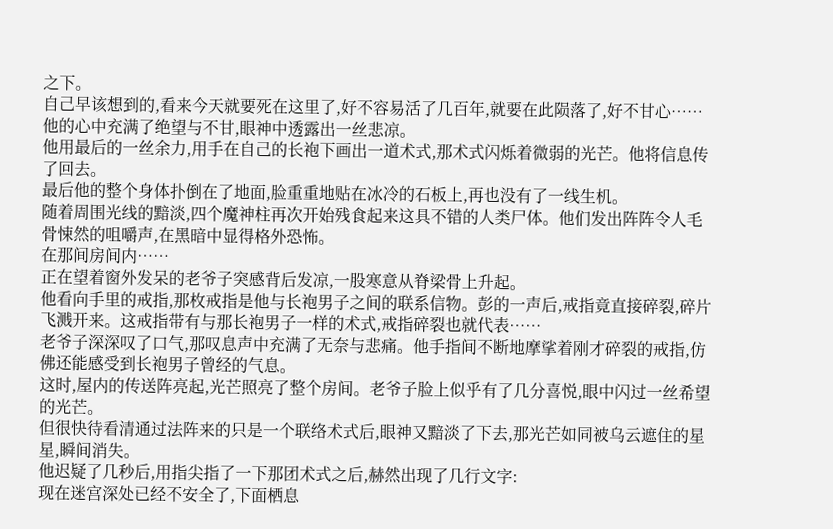之下。
自己早该想到的,看来今天就要死在这里了,好不容易活了几百年,就要在此陨落了,好不甘心……他的心中充满了绝望与不甘,眼神中透露出一丝悲凉。
他用最后的一丝余力,用手在自己的长袍下画出一道术式,那术式闪烁着微弱的光芒。他将信息传了回去。
最后他的整个身体扑倒在了地面,脸重重地贴在冰冷的石板上,再也没有了一线生机。
随着周围光线的黯淡,四个魔神柱再次开始残食起来这具不错的人类尸体。他们发出阵阵令人毛骨悚然的咀嚼声,在黑暗中显得格外恐怖。
在那间房间内……
正在望着窗外发呆的老爷子突感背后发凉,一股寒意从脊梁骨上升起。
他看向手里的戒指,那枚戒指是他与长袍男子之间的联系信物。彭的一声后,戒指竟直接碎裂,碎片飞溅开来。这戒指带有与那长袍男子一样的术式,戒指碎裂也就代表……
老爷子深深叹了口气,那叹息声中充满了无奈与悲痛。他手指间不断地摩挲着刚才碎裂的戒指,仿佛还能感受到长袍男子曾经的气息。
这时,屋内的传送阵亮起,光芒照亮了整个房间。老爷子脸上似乎有了几分喜悦,眼中闪过一丝希望的光芒。
但很快待看清通过法阵来的只是一个联络术式后,眼神又黯淡了下去,那光芒如同被乌云遮住的星星,瞬间消失。
他迟疑了几秒后,用指尖指了一下那团术式之后,赫然出现了几行文字:
现在迷宫深处已经不安全了,下面栖息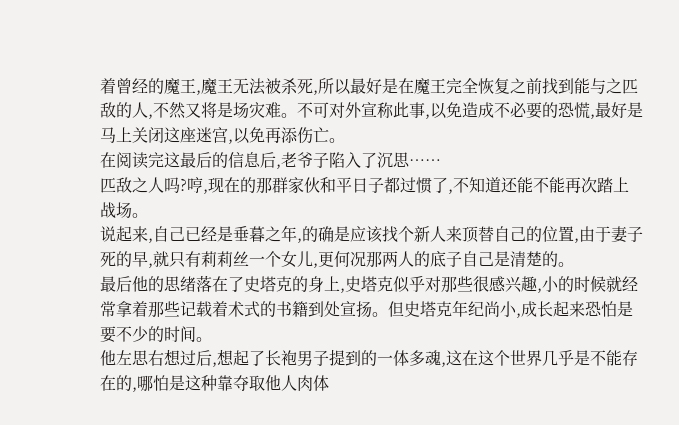着曾经的魔王,魔王无法被杀死,所以最好是在魔王完全恢复之前找到能与之匹敌的人,不然又将是场灾难。不可对外宣称此事,以免造成不必要的恐慌,最好是马上关闭这座迷宫,以免再添伤亡。
在阅读完这最后的信息后,老爷子陷入了沉思……
匹敌之人吗?哼,现在的那群家伙和平日子都过惯了,不知道还能不能再次踏上战场。
说起来,自己已经是垂暮之年,的确是应该找个新人来顶替自己的位置,由于妻子死的早,就只有莉莉丝一个女儿,更何况那两人的底子自己是清楚的。
最后他的思绪落在了史塔克的身上,史塔克似乎对那些很感兴趣,小的时候就经常拿着那些记载着术式的书籍到处宣扬。但史塔克年纪尚小,成长起来恐怕是要不少的时间。
他左思右想过后,想起了长袍男子提到的一体多魂,这在这个世界几乎是不能存在的,哪怕是这种靠夺取他人肉体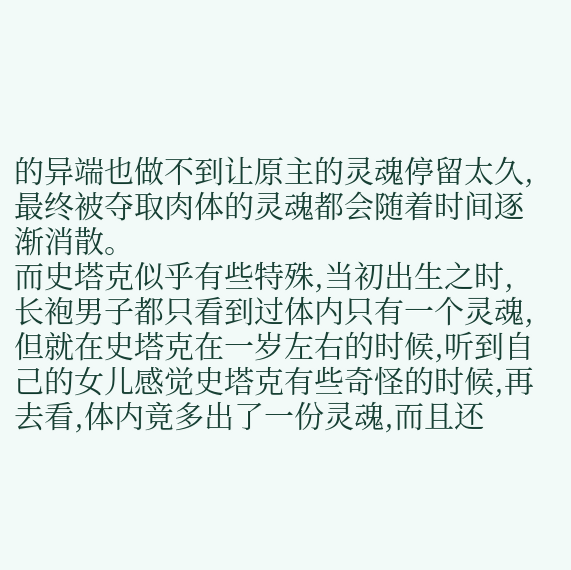的异端也做不到让原主的灵魂停留太久,最终被夺取肉体的灵魂都会随着时间逐渐消散。
而史塔克似乎有些特殊,当初出生之时,长袍男子都只看到过体内只有一个灵魂,但就在史塔克在一岁左右的时候,听到自己的女儿感觉史塔克有些奇怪的时候,再去看,体内竟多出了一份灵魂,而且还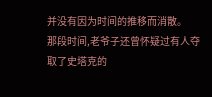并没有因为时间的推移而消散。
那段时间,老爷子还曾怀疑过有人夺取了史塔克的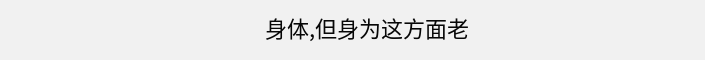身体,但身为这方面老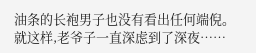油条的长袍男子也没有看出任何端倪。
就这样,老爷子一直深虑到了深夜……